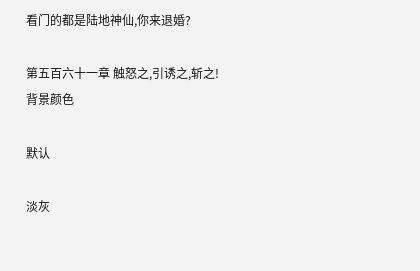看门的都是陆地神仙,你来退婚?

第五百六十一章 触怒之,引诱之,斩之!
背景颜色

默认

淡灰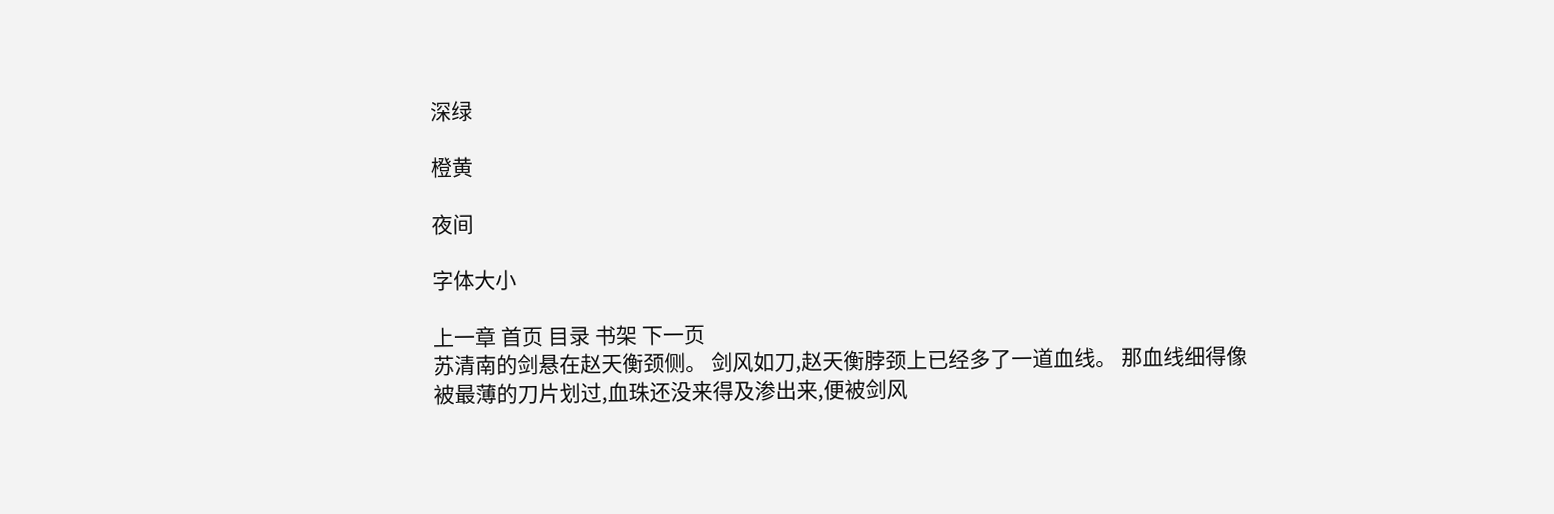深绿

橙黄

夜间

字体大小

上一章 首页 目录 书架 下一页
苏清南的剑悬在赵天衡颈侧。 剑风如刀,赵天衡脖颈上已经多了一道血线。 那血线细得像被最薄的刀片划过,血珠还没来得及渗出来,便被剑风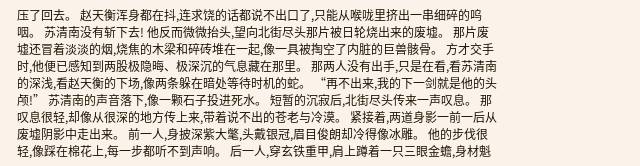压了回去。 赵天衡浑身都在抖,连求饶的话都说不出口了,只能从喉咙里挤出一串细碎的呜咽。 苏清南没有斩下去! 他反而微微抬头,望向北街尽头那片被日轮烧出来的废墟。 那片废墟还冒着淡淡的烟,烧焦的木梁和碎砖堆在一起,像一具被掏空了内脏的巨兽骸骨。 方才交手时,他便已感知到两股极隐晦、极深沉的气息藏在那里。 那两人没有出手,只是在看,看苏清南的深浅,看赵天衡的下场,像两条躲在暗处等待时机的蛇。 “再不出来,我的下一剑就是他的头颅!” 苏清南的声音落下,像一颗石子投进死水。 短暂的沉寂后,北街尽头传来一声叹息。 那叹息很轻,却像从很深的地方传上来,带着说不出的苍老与冷漠。 紧接着,两道身影一前一后从废墟阴影中走出来。 前一人,身披深紫大氅,头戴银冠,眉目俊朗却冷得像冰雕。 他的步伐很轻,像踩在棉花上,每一步都听不到声响。 后一人,穿玄铁重甲,肩上蹲着一只三眼金蟾,身材魁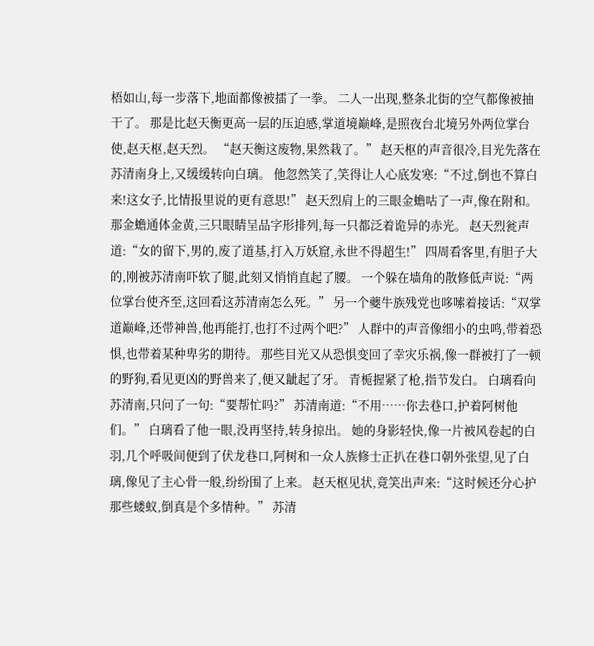梧如山,每一步落下,地面都像被擂了一拳。 二人一出现,整条北街的空气都像被抽干了。 那是比赵天衡更高一层的压迫感,掌道境巅峰,是照夜台北境另外两位掌台使,赵天枢,赵天烈。 “赵天衡这废物,果然栽了。” 赵天枢的声音很冷,目光先落在苏清南身上,又缓缓转向白璃。 他忽然笑了,笑得让人心底发寒:“不过,倒也不算白来!这女子,比情报里说的更有意思!” 赵天烈肩上的三眼金蟾咕了一声,像在附和。 那金蟾通体金黄,三只眼睛呈品字形排列,每一只都泛着诡异的赤光。 赵天烈瓮声道:“女的留下,男的,废了道基,打入万妖窟,永世不得超生!” 四周看客里,有胆子大的,刚被苏清南吓软了腿,此刻又悄悄直起了腰。 一个躲在墙角的散修低声说:“两位掌台使齐至,这回看这苏清南怎么死。” 另一个夔牛族残党也哆嗦着接话:“双掌道巅峰,还带神兽,他再能打,也打不过两个吧?” 人群中的声音像细小的虫鸣,带着恐惧,也带着某种卑劣的期待。 那些目光又从恐惧变回了幸灾乐祸,像一群被打了一顿的野狗,看见更凶的野兽来了,便又龇起了牙。 青栀握紧了枪,指节发白。 白璃看向苏清南,只问了一句:“要帮忙吗?” 苏清南道:“不用……你去巷口,护着阿树他们。” 白璃看了他一眼,没再坚持,转身掠出。 她的身影轻快,像一片被风卷起的白羽,几个呼吸间便到了伏龙巷口,阿树和一众人族修士正扒在巷口朝外张望,见了白璃,像见了主心骨一般,纷纷围了上来。 赵天枢见状,竟笑出声来:“这时候还分心护那些蝼蚁,倒真是个多情种。” 苏清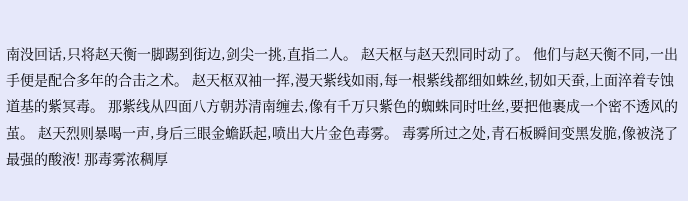南没回话,只将赵天衡一脚踢到街边,剑尖一挑,直指二人。 赵天枢与赵天烈同时动了。 他们与赵天衡不同,一出手便是配合多年的合击之术。 赵天枢双袖一挥,漫天紫线如雨,每一根紫线都细如蛛丝,韧如天蚕,上面淬着专蚀道基的紫冥毒。 那紫线从四面八方朝苏清南缠去,像有千万只紫色的蜘蛛同时吐丝,要把他裹成一个密不透风的茧。 赵天烈则暴喝一声,身后三眼金蟾跃起,喷出大片金色毒雾。 毒雾所过之处,青石板瞬间变黑发脆,像被浇了最强的酸液! 那毒雾浓稠厚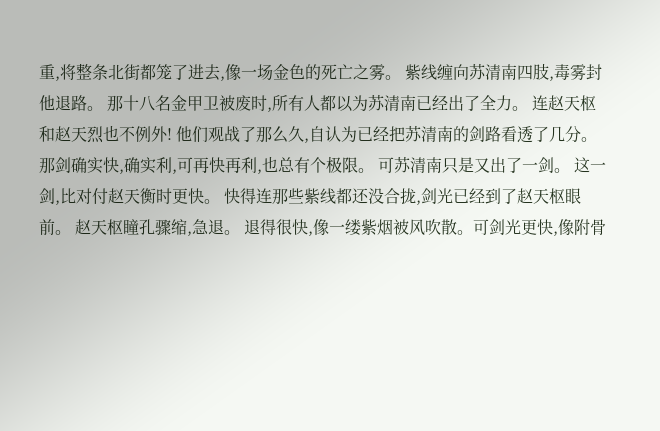重,将整条北街都笼了进去,像一场金色的死亡之雾。 紫线缠向苏清南四肢,毒雾封他退路。 那十八名金甲卫被废时,所有人都以为苏清南已经出了全力。 连赵天枢和赵天烈也不例外! 他们观战了那么久,自认为已经把苏清南的剑路看透了几分。 那剑确实快,确实利,可再快再利,也总有个极限。 可苏清南只是又出了一剑。 这一剑,比对付赵天衡时更快。 快得连那些紫线都还没合拢,剑光已经到了赵天枢眼前。 赵天枢瞳孔骤缩,急退。 退得很快,像一缕紫烟被风吹散。可剑光更快,像附骨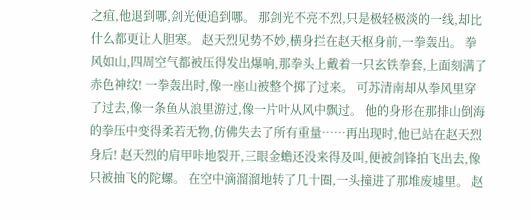之疽,他退到哪,剑光便追到哪。 那剑光不亮不烈,只是极轻极淡的一线,却比什么都更让人胆寒。 赵天烈见势不妙,横身拦在赵天枢身前,一拳轰出。 拳风如山,四周空气都被压得发出爆响,那拳头上戴着一只玄铁拳套,上面刻满了赤色神纹! 一拳轰出时,像一座山被整个掷了过来。 可苏清南却从拳风里穿了过去,像一条鱼从浪里游过,像一片叶从风中飘过。 他的身形在那排山倒海的拳压中变得柔若无物,仿佛失去了所有重量……再出现时,他已站在赵天烈身后! 赵天烈的肩甲咔地裂开,三眼金蟾还没来得及叫,便被剑锋拍飞出去,像只被抽飞的陀螺。 在空中滴溜溜地转了几十圈,一头撞进了那堆废墟里。 赵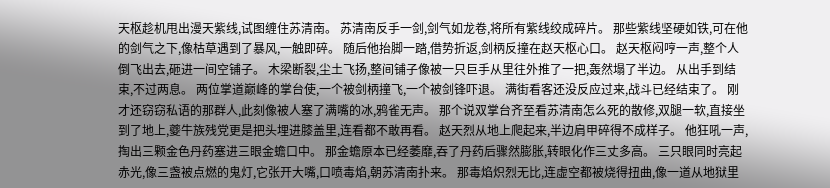天枢趁机甩出漫天紫线,试图缠住苏清南。 苏清南反手一剑,剑气如龙卷,将所有紫线绞成碎片。 那些紫线坚硬如铁,可在他的剑气之下,像枯草遇到了暴风,一触即碎。 随后他抬脚一踏,借势折返,剑柄反撞在赵天枢心口。 赵天枢闷哼一声,整个人倒飞出去,砸进一间空铺子。 木梁断裂,尘土飞扬,整间铺子像被一只巨手从里往外推了一把,轰然塌了半边。 从出手到结束,不过两息。 两位掌道巅峰的掌台使,一个被剑柄撞飞,一个被剑锋吓退。 满街看客还没反应过来,战斗已经结束了。 刚才还窃窃私语的那群人,此刻像被人塞了满嘴的冰,鸦雀无声。 那个说双掌台齐至看苏清南怎么死的散修,双腿一软,直接坐到了地上,夔牛族残党更是把头埋进膝盖里,连看都不敢再看。 赵天烈从地上爬起来,半边肩甲碎得不成样子。 他狂吼一声,掏出三颗金色丹药塞进三眼金蟾口中。 那金蟾原本已经萎靡,吞了丹药后骤然膨胀,转眼化作三丈多高。 三只眼同时亮起赤光,像三盏被点燃的鬼灯,它张开大嘴,口喷毒焰,朝苏清南扑来。 那毒焰炽烈无比,连虚空都被烧得扭曲,像一道从地狱里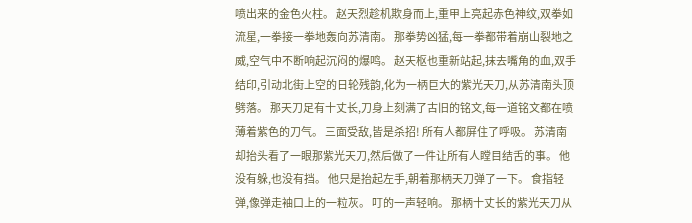喷出来的金色火柱。 赵天烈趁机欺身而上,重甲上亮起赤色神纹,双拳如流星,一拳接一拳地轰向苏清南。 那拳势凶猛,每一拳都带着崩山裂地之威,空气中不断响起沉闷的爆鸣。 赵天枢也重新站起,抹去嘴角的血,双手结印,引动北街上空的日轮残韵,化为一柄巨大的紫光天刀,从苏清南头顶劈落。 那天刀足有十丈长,刀身上刻满了古旧的铭文,每一道铭文都在喷薄着紫色的刀气。 三面受敌,皆是杀招! 所有人都屏住了呼吸。 苏清南却抬头看了一眼那紫光天刀,然后做了一件让所有人瞠目结舌的事。 他没有躲,也没有挡。 他只是抬起左手,朝着那柄天刀弹了一下。 食指轻弹,像弹走袖口上的一粒灰。 叮的一声轻响。 那柄十丈长的紫光天刀从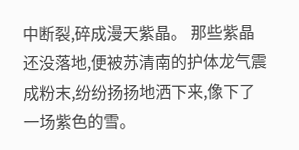中断裂,碎成漫天紫晶。 那些紫晶还没落地,便被苏清南的护体龙气震成粉末,纷纷扬扬地洒下来,像下了一场紫色的雪。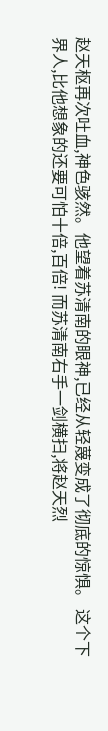赵天枢再次吐血,神色骇然。他望着苏清南的眼神,已经从轻蔑变成了彻底的惊惧。 这个下界人,比他想象的还要可怕十倍,百倍! 而苏清南右手一剑横扫,将赵天烈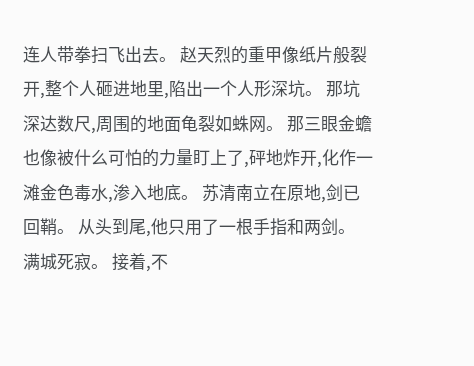连人带拳扫飞出去。 赵天烈的重甲像纸片般裂开,整个人砸进地里,陷出一个人形深坑。 那坑深达数尺,周围的地面龟裂如蛛网。 那三眼金蟾也像被什么可怕的力量盯上了,砰地炸开,化作一滩金色毒水,渗入地底。 苏清南立在原地,剑已回鞘。 从头到尾,他只用了一根手指和两剑。 满城死寂。 接着,不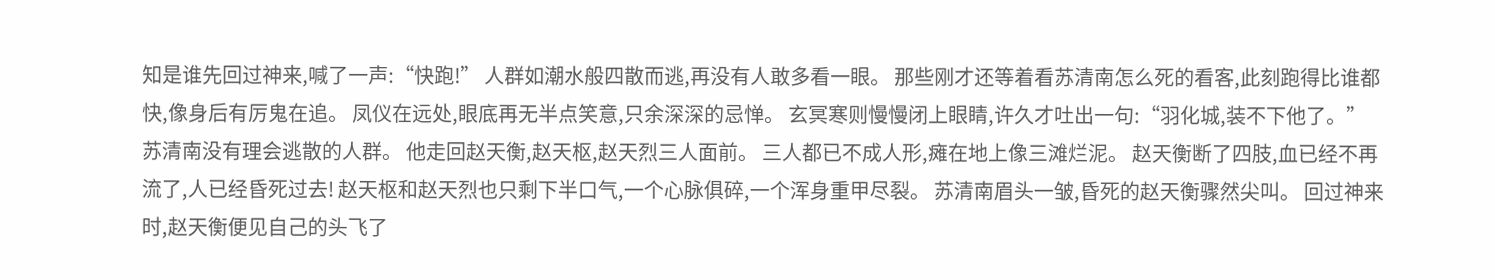知是谁先回过神来,喊了一声:“快跑!” 人群如潮水般四散而逃,再没有人敢多看一眼。 那些刚才还等着看苏清南怎么死的看客,此刻跑得比谁都快,像身后有厉鬼在追。 凤仪在远处,眼底再无半点笑意,只余深深的忌惮。 玄冥寒则慢慢闭上眼睛,许久才吐出一句:“羽化城,装不下他了。” 苏清南没有理会逃散的人群。 他走回赵天衡,赵天枢,赵天烈三人面前。 三人都已不成人形,瘫在地上像三滩烂泥。 赵天衡断了四肢,血已经不再流了,人已经昏死过去! 赵天枢和赵天烈也只剩下半口气,一个心脉俱碎,一个浑身重甲尽裂。 苏清南眉头一皱,昏死的赵天衡骤然尖叫。 回过神来时,赵天衡便见自己的头飞了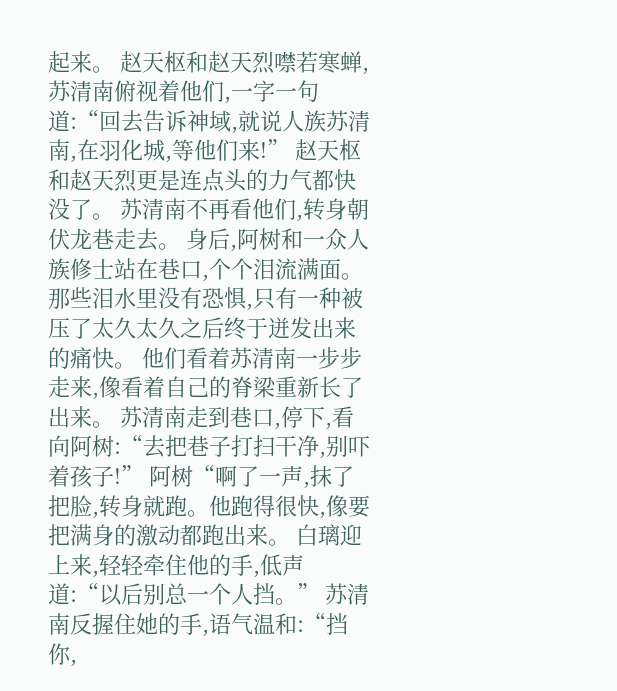起来。 赵天枢和赵天烈噤若寒蝉,苏清南俯视着他们,一字一句道:“回去告诉神域,就说人族苏清南,在羽化城,等他们来!” 赵天枢和赵天烈更是连点头的力气都快没了。 苏清南不再看他们,转身朝伏龙巷走去。 身后,阿树和一众人族修士站在巷口,个个泪流满面。 那些泪水里没有恐惧,只有一种被压了太久太久之后终于迸发出来的痛快。 他们看着苏清南一步步走来,像看着自己的脊梁重新长了出来。 苏清南走到巷口,停下,看向阿树:“去把巷子打扫干净,别吓着孩子!” 阿树“啊了一声,抹了把脸,转身就跑。他跑得很快,像要把满身的激动都跑出来。 白璃迎上来,轻轻牵住他的手,低声道:“以后别总一个人挡。” 苏清南反握住她的手,语气温和:“挡你,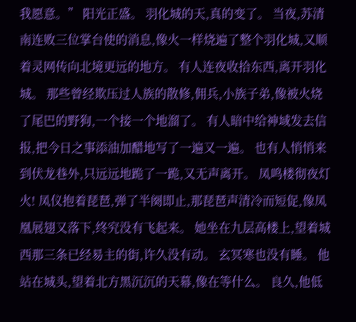我愿意。” 阳光正盛。 羽化城的天,真的变了。 当夜,苏清南连败三位掌台使的消息,像火一样烧遍了整个羽化城,又顺着灵网传向北境更远的地方。 有人连夜收拾东西,离开羽化城。 那些曾经欺压过人族的散修,佣兵,小族子弟,像被火烧了尾巴的野狗,一个接一个地溜了。 有人暗中给神域发去信报,把今日之事添油加醋地写了一遍又一遍。 也有人悄悄来到伏龙巷外,只远远地跪了一跪,又无声离开。 凤鸣楼彻夜灯火! 凤仪抱着琵琶,弹了半阕即止,那琵琶声清冷而短促,像凤凰展翅又落下,终究没有飞起来。 她坐在九层高楼上,望着城西那三条已经易主的街,许久没有动。 玄冥寒也没有睡。 他站在城头,望着北方黑沉沉的天幕,像在等什么。 良久,他低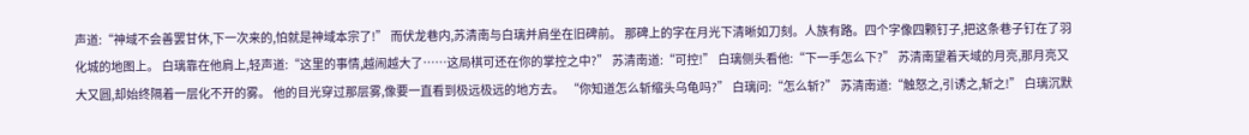声道:“神域不会善罢甘休,下一次来的,怕就是神域本宗了!” 而伏龙巷内,苏清南与白璃并肩坐在旧碑前。 那碑上的字在月光下清晰如刀刻。人族有路。四个字像四颗钉子,把这条巷子钉在了羽化城的地图上。 白璃靠在他肩上,轻声道:“这里的事情,越闹越大了……这局棋可还在你的掌控之中?” 苏清南道:“可控!” 白璃侧头看他:“下一手怎么下?” 苏清南望着天域的月亮,那月亮又大又圆,却始终隔着一层化不开的雾。 他的目光穿过那层雾,像要一直看到极远极远的地方去。 “你知道怎么斩缩头乌龟吗?” 白璃问:“怎么斩?” 苏清南道:“触怒之,引诱之,斩之!” 白璃沉默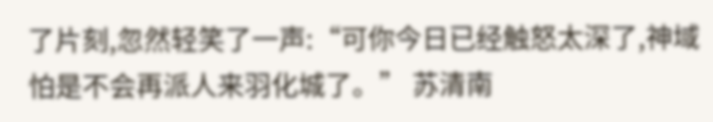了片刻,忽然轻笑了一声:“可你今日已经触怒太深了,神域怕是不会再派人来羽化城了。” 苏清南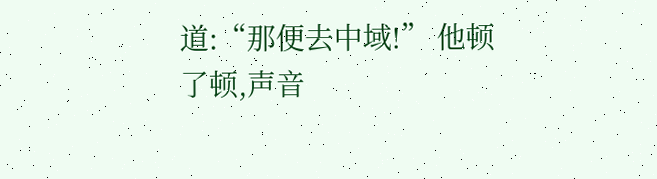道:“那便去中域!” 他顿了顿,声音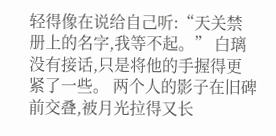轻得像在说给自己听:“天关禁册上的名字,我等不起。” 白璃没有接话,只是将他的手握得更紧了一些。 两个人的影子在旧碑前交叠,被月光拉得又长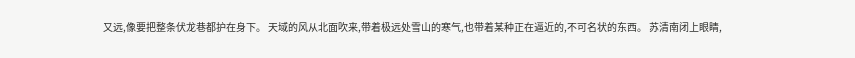又远,像要把整条伏龙巷都护在身下。 天域的风从北面吹来,带着极远处雪山的寒气,也带着某种正在逼近的,不可名状的东西。 苏清南闭上眼睛,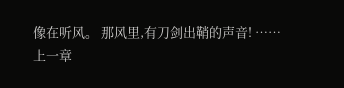像在听风。 那风里,有刀剑出鞘的声音! ……
上一章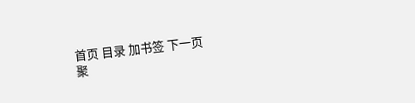首页 目录 加书签 下一页
聚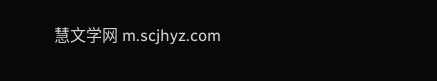慧文学网 m.scjhyz.com